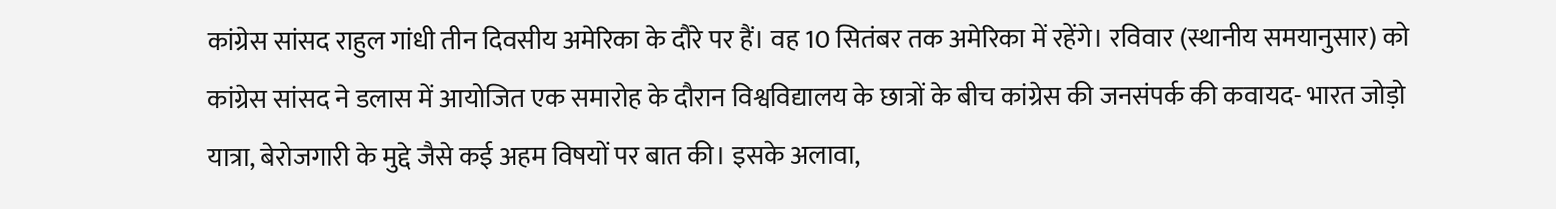कांग्रेस सांसद राहुल गांधी तीन दिवसीय अमेरिका के दौरे पर हैं। वह 10 सितंबर तक अमेरिका में रहेंगे। रविवार (स्थानीय समयानुसार) को कांग्रेस सांसद ने डलास में आयोजित एक समारोह के दौरान विश्वविद्यालय के छात्रों के बीच कांग्रेस की जनसंपर्क की कवायद- भारत जोड़ो यात्रा, बेरोजगारी के मुद्दे जैसे कई अहम विषयों पर बात की। इसके अलावा,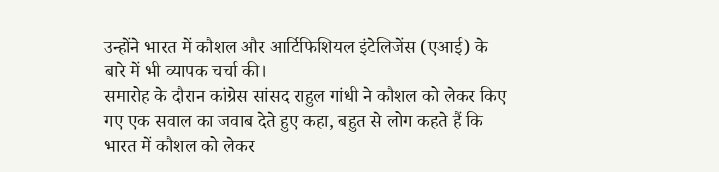उन्होंने भारत में कौशल और आर्टिफिशियल इंटेलिजेंस (एआई) के बारे में भी व्यापक चर्चा की।
समारोह के दौरान कांग्रेस सांसद राहुल गांधी ने कौशल को लेकर किए गए एक सवाल का जवाब देते हुए कहा, बहुत से लोग कहते हैं कि भारत में कौशल को लेकर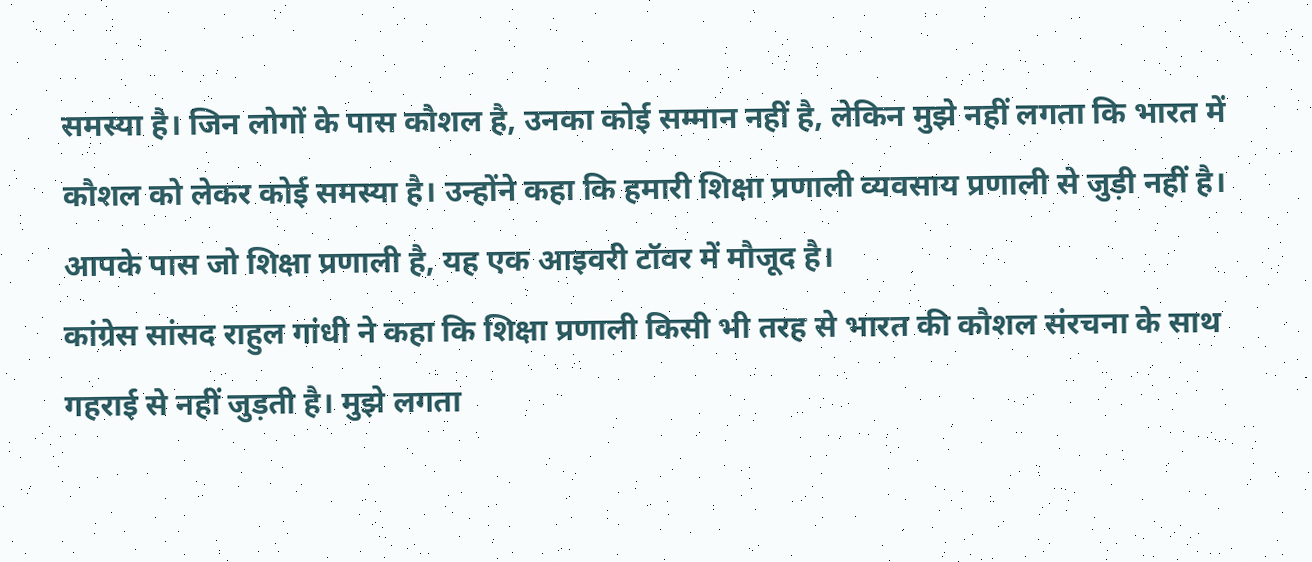समस्या है। जिन लोगों के पास कौशल है, उनका कोई सम्मान नहीं है, लेकिन मुझे नहीं लगता कि भारत में कौशल को लेकर कोई समस्या है। उन्होंने कहा कि हमारी शिक्षा प्रणाली व्यवसाय प्रणाली से जुड़ी नहीं है। आपके पास जो शिक्षा प्रणाली है, यह एक आइवरी टॉवर में मौजूद है।
कांग्रेस सांसद राहुल गांधी ने कहा कि शिक्षा प्रणाली किसी भी तरह से भारत की कौशल संरचना के साथ गहराई से नहीं जुड़ती है। मुझे लगता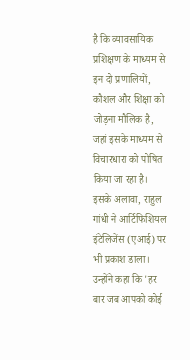है कि व्यावसायिक प्रशिक्षण के माध्यम से इन दो प्रणालियों, कौशल और शिक्षा को जोड़ना मौलिक है, जहां इसके माध्यम से विचारधारा को पोषित किया जा रहा है।
इसके अलावा, राहुल गांधी ने आर्टिफिशियल इंटेलिजेंस (एआई) पर भी प्रकाश डाला। उन्होंने कहा कि 'हर बार जब आपको कोई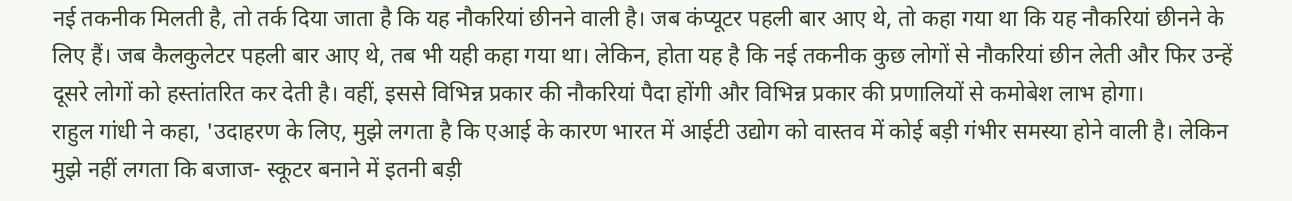नई तकनीक मिलती है, तो तर्क दिया जाता है कि यह नौकरियां छीनने वाली है। जब कंप्यूटर पहली बार आए थे, तो कहा गया था कि यह नौकरियां छीनने के लिए हैं। जब कैलकुलेटर पहली बार आए थे, तब भी यही कहा गया था। लेकिन, होता यह है कि नई तकनीक कुछ लोगों से नौकरियां छीन लेती और फिर उन्हें दूसरे लोगों को हस्तांतरित कर देती है। वहीं, इससे विभिन्न प्रकार की नौकरियां पैदा होंगी और विभिन्न प्रकार की प्रणालियों से कमोबेश लाभ होगा।
राहुल गांधी ने कहा, 'उदाहरण के लिए, मुझे लगता है कि एआई के कारण भारत में आईटी उद्योग को वास्तव में कोई बड़ी गंभीर समस्या होने वाली है। लेकिन मुझे नहीं लगता कि बजाज- स्कूटर बनाने में इतनी बड़ी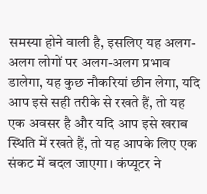समस्या होने वाली है, इसलिए यह अलग-अलग लोगों पर अलग-अलग प्रभाव डालेगा, यह कुछ नौकरियां छीन लेगा, यदि आप इसे सही तरीके से रखते हैं, तो यह एक अवसर है और यदि आप इसे खराब स्थिति में रखते हैं, तो यह आपके लिए एक संकट में बदल जाएगा। कंप्यूटर ने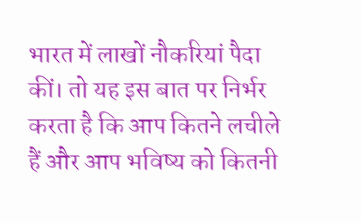भारत में लाखों नौकरियां पैदा कीं। तो यह इस बात पर निर्भर करता है कि आप कितने लचीले हैं और आप भविष्य को कितनी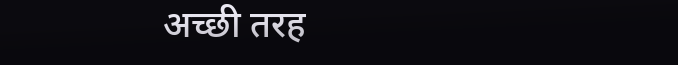अच्छी तरह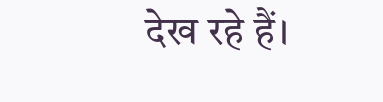देख रहे हैं।